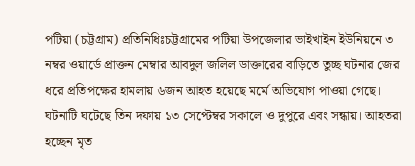পটিয়া (চট্টগ্রাম) প্রতিনিধিঃচট্টগ্রামের পটিয়া উপজেলার ভাইখাইন ইউনিয়নে ৩ নম্বর ওয়ার্ডে প্রাক্তন মেম্বার আবদুল জলিল ডাক্তারের বাড়িতে তুচ্ছ ঘটনার জের ধরে প্রতিপক্ষের হামলায় ৬জন আহত হয়েছে মর্মে অভিযোগ পাওয়া গেছে। ঘটনাটি ঘটেছে তিন দফায় ১৩ সেপ্টেম্বর সকালে ও দুপুরে এবং সন্ধায়। আহতরা হচ্ছেন মৃত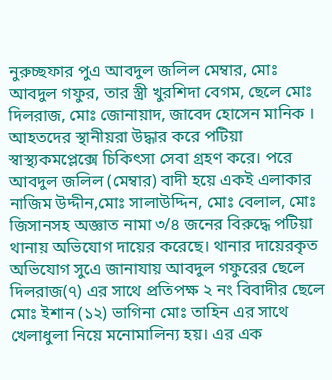নুরুচ্ছফার পুএ আবদুল জলিল মেম্বার, মোঃ আবদুল গফুর, তার স্ত্রী খুরশিদা বেগম, ছেলে মোঃ দিলরাজ, মোঃ জোনায়াদ, জাবেদ হোসেন মানিক । আহতদের স্থানীয়রা উদ্ধার করে পটিয়া স্বাস্থ্যকমপ্লেক্সে চিকিৎসা সেবা গ্রহণ করে। পরে আবদুল জলিল (মেম্বার) বাদী হয়ে একই এলাকার নাজিম উদ্দীন,মোঃ সালাউদ্দিন, মোঃ বেলাল, মোঃ জিসানসহ অজ্ঞাত নামা ৩/৪ জনের বিরুদ্ধে পটিয়া থানায় অভিযোগ দায়ের করেছে। থানার দায়েরকৃত অভিযোগ সুএে জানাযায় আবদুল গফুরের ছেলে দিলরাজ(৭) এর সাথে প্রতিপক্ষ ২ নং বিবাদীর ছেলে মোঃ ইশান (১২) ভাগিনা মোঃ তাহিন এর সাথে খেলাধুলা নিয়ে মনোমালিন্য হয়। এর এক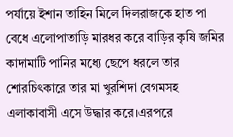পর্যায়ে ইশান তাহিন মিলে দিলরাজকে হাত পা বেধে এলোপাতাড়ি মারধর করে বাড়ির কৃষি জমির কাদামাটি পানির মধ্যে ছেপে ধরলে তার শোরচিৎকারে তার মা খুরশিদা বেগমসহ এলাকাবাসী এসে উদ্ধার করে।এরপরে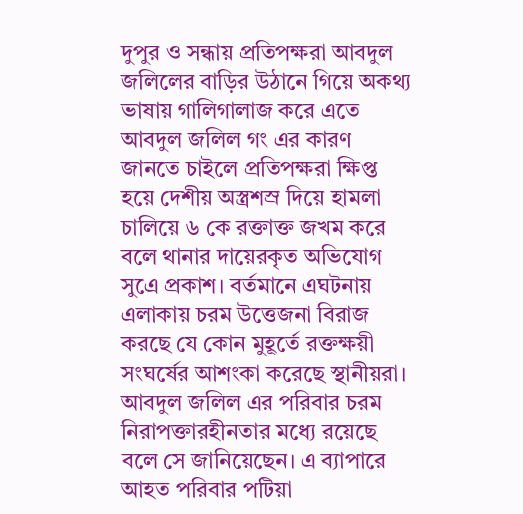দুপুর ও সন্ধায় প্রতিপক্ষরা আবদুল জলিলের বাড়ির উঠানে গিয়ে অকথ্য ভাষায় গালিগালাজ করে এতে আবদুল জলিল গং এর কারণ জানতে চাইলে প্রতিপক্ষরা ক্ষিপ্ত হয়ে দেশীয় অস্ত্রশস্র দিয়ে হামলা চালিয়ে ৬ কে রক্তাক্ত জখম করে বলে থানার দায়েরকৃত অভিযোগ সুএে প্রকাশ। বর্তমানে এঘটনায় এলাকায় চরম উত্তেজনা বিরাজ করছে যে কোন মুহূর্তে রক্তক্ষয়ী সংঘর্ষের আশংকা করেছে স্থানীয়রা। আবদুল জলিল এর পরিবার চরম নিরাপক্তারহীনতার মধ্যে রয়েছে বলে সে জানিয়েছেন। এ ব্যাপারে আহত পরিবার পটিয়া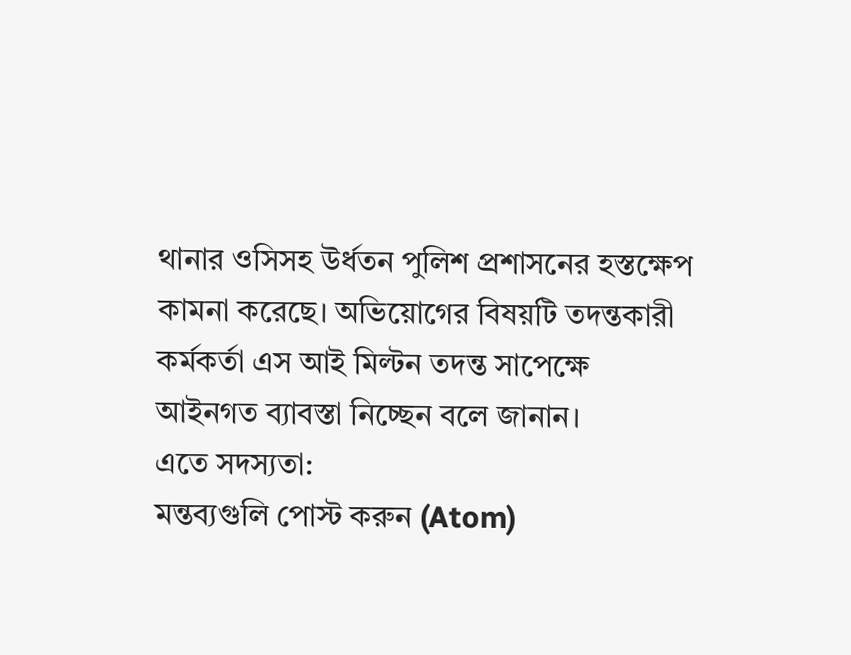থানার ওসিসহ উর্ধতন পুলিশ প্রশাসনের হস্তক্ষেপ কামনা করেছে। অভিয়োগের বিষয়টি তদন্তকারী কর্মকর্তা এস আই মিল্টন তদন্ত সাপেক্ষে আইনগত ব্যাবস্তা নিচ্ছেন বলে জানান।
এতে সদস্যতা:
মন্তব্যগুলি পোস্ট করুন (Atom)